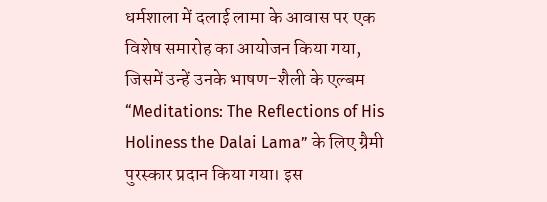धर्मशाला में दलाई लामा के आवास पर एक विशेष समारोह का आयोजन किया गया, जिसमें उन्हें उनके भाषण-शैली के एल्बम “Meditations: The Reflections of His Holiness the Dalai Lama” के लिए ग्रैमी पुरस्कार प्रदान किया गया। इस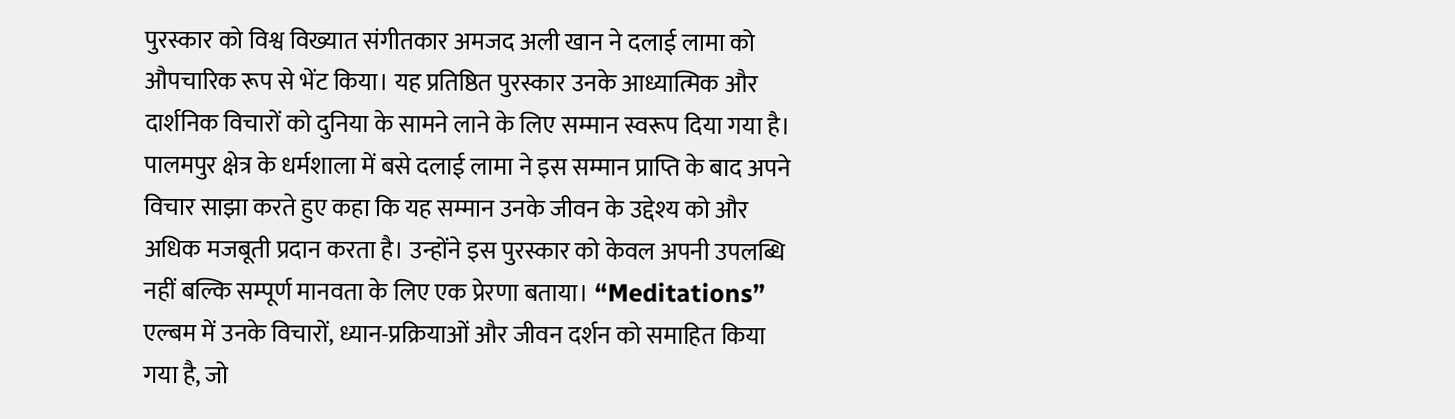पुरस्कार को विश्व विख्यात संगीतकार अमजद अली खान ने दलाई लामा को औपचारिक रूप से भेंट किया। यह प्रतिष्ठित पुरस्कार उनके आध्यात्मिक और दार्शनिक विचारों को दुनिया के सामने लाने के लिए सम्मान स्वरूप दिया गया है।
पालमपुर क्षेत्र के धर्मशाला में बसे दलाई लामा ने इस सम्मान प्राप्ति के बाद अपने विचार साझा करते हुए कहा कि यह सम्मान उनके जीवन के उद्देश्य को और अधिक मजबूती प्रदान करता है। उन्होंने इस पुरस्कार को केवल अपनी उपलब्धि नहीं बल्कि सम्पूर्ण मानवता के लिए एक प्रेरणा बताया। “Meditations” एल्बम में उनके विचारों, ध्यान-प्रक्रियाओं और जीवन दर्शन को समाहित किया गया है, जो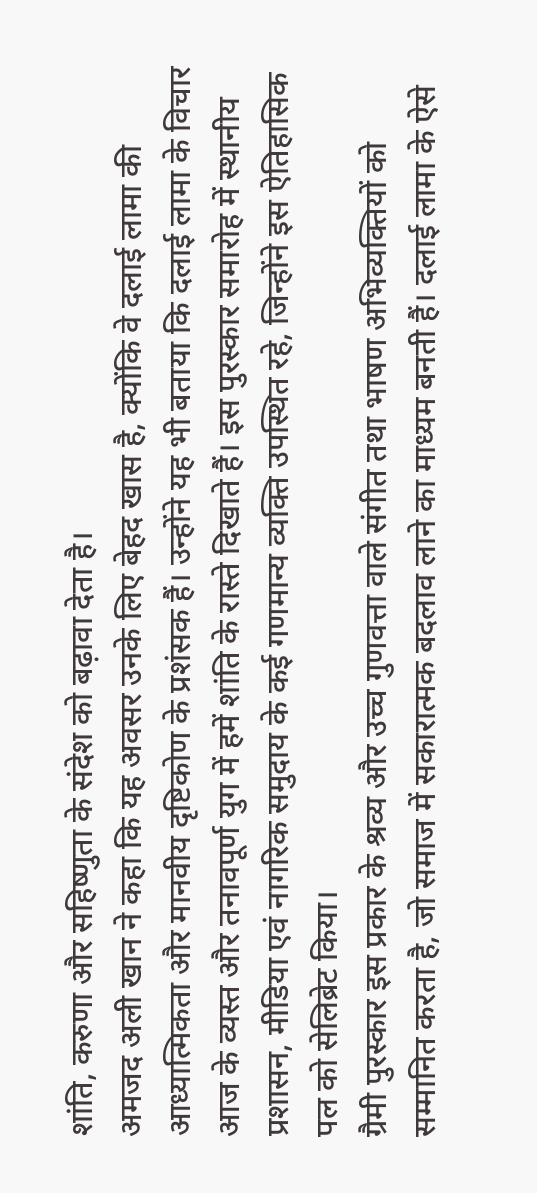शांति, करुणा और सहिष्णुता के संदेश को बढ़ावा देता है।
अमजद अली खान ने कहा कि यह अवसर उनके लिए बेहद खास है, क्योंकि वे दलाई लामा की आध्यात्मिकता और मानवीय दृष्टिकोण के प्रशंसक हैं। उन्होंने यह भी बताया कि दलाई लामा के विचार आज के व्यस्त और तनावपूर्ण युग में हमें शांति के रास्ते दिखाते हैं। इस पुरस्कार समारोह में स्थानीय प्रशासन, मीडिया एवं नागरिक समुदाय के कई गणमान्य व्यक्ति उपस्थित रहे, जिन्होंने इस ऐतिहासिक पल को सेलिब्रेट किया।
ग्रैमी पुरस्कार इस प्रकार के श्रव्य और उच्च गुणवत्ता वाले संगीत तथा भाषण अभिव्यक्तियों को सम्मानित करता है, जो समाज में सकारात्मक बदलाव लाने का माध्यम बनती हैं। दलाई लामा के ऐसे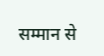सम्मान से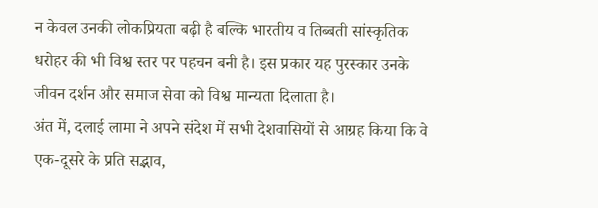न केवल उनकी लोकप्रियता बढ़ी है बल्कि भारतीय व तिब्बती सांस्कृतिक धरोहर की भी विश्व स्तर पर पहचन बनी है। इस प्रकार यह पुरस्कार उनके जीवन दर्शन और समाज सेवा को विश्व मान्यता दिलाता है।
अंत में, दलाई लामा ने अपने संदेश में सभी देशवासियों से आग्रह किया कि वे एक-दूसरे के प्रति सद्भाव,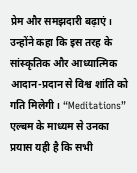प्रेम और समझदारी बढ़ाएं। उन्होंने कहा कि इस तरह के सांस्कृतिक और आध्यात्मिक आदान-प्रदान से विश्व शांति को गति मिलेगी। “Meditations” एल्बम के माध्यम से उनका प्रयास यही है कि सभी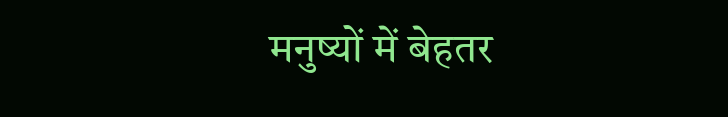मनुष्यों में बेहतर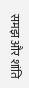समझ और शांति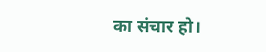का संचार हो।